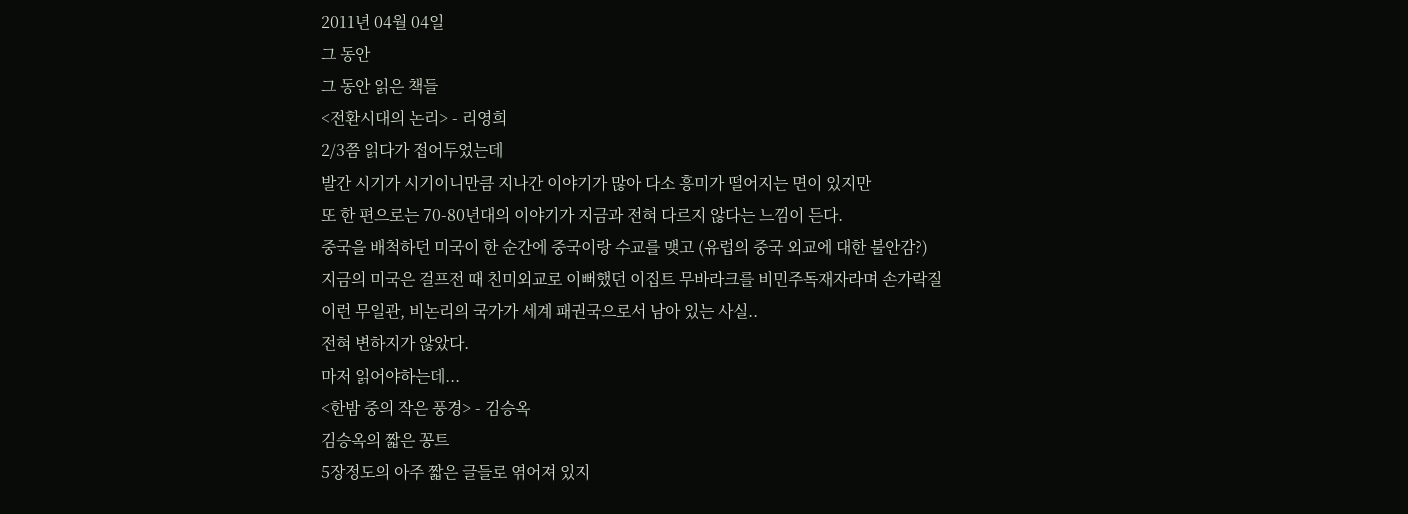2011년 04월 04일
그 동안
그 동안 읽은 책들
<전환시대의 논리> - 리영희
2/3쯤 읽다가 접어두었는데
발간 시기가 시기이니만큼 지나간 이야기가 많아 다소 흥미가 떨어지는 면이 있지만
또 한 편으로는 70-80년대의 이야기가 지금과 전혀 다르지 않다는 느낌이 든다.
중국을 배척하던 미국이 한 순간에 중국이랑 수교를 맺고 (유럽의 중국 외교에 대한 불안감?)
지금의 미국은 걸프전 때 친미외교로 이뻐했던 이집트 무바라크를 비민주독재자라며 손가락질
이런 무일관, 비논리의 국가가 세계 패권국으로서 남아 있는 사실..
전혀 변하지가 않았다.
마저 읽어야하는데...
<한밤 중의 작은 풍경> - 김승옥
김승옥의 짧은 꽁트
5장정도의 아주 짧은 글들로 엮어져 있지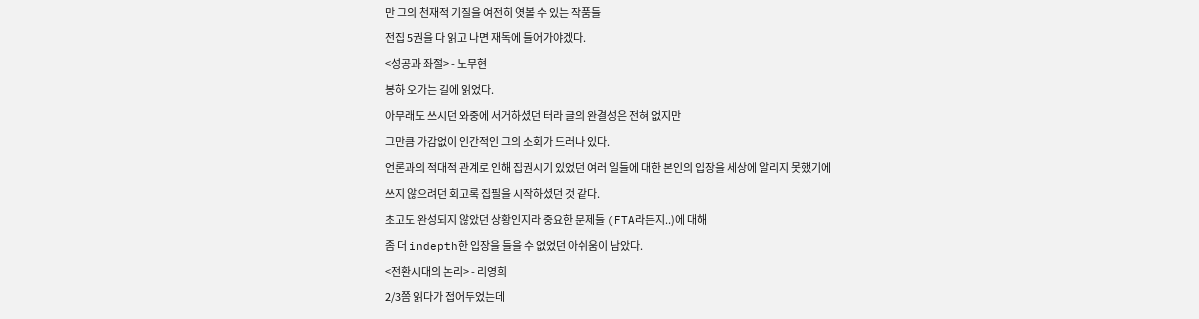만 그의 천재적 기질을 여전히 엿볼 수 있는 작품들
전집 5권을 다 읽고 나면 재독에 들어가야겠다.
<성공과 좌절> - 노무현
봉하 오가는 길에 읽었다.
아무래도 쓰시던 와중에 서거하셨던 터라 글의 완결성은 전혀 없지만
그만큼 가감없이 인간적인 그의 소회가 드러나 있다.
언론과의 적대적 관계로 인해 집권시기 있었던 여러 일들에 대한 본인의 입장을 세상에 알리지 못했기에
쓰지 않으려던 회고록 집필을 시작하셨던 것 같다.
초고도 완성되지 않았던 상황인지라 중요한 문제들 (FTA라든지..)에 대해
좀 더 indepth한 입장을 들을 수 없었던 아쉬움이 남았다.
<전환시대의 논리> - 리영희
2/3쯤 읽다가 접어두었는데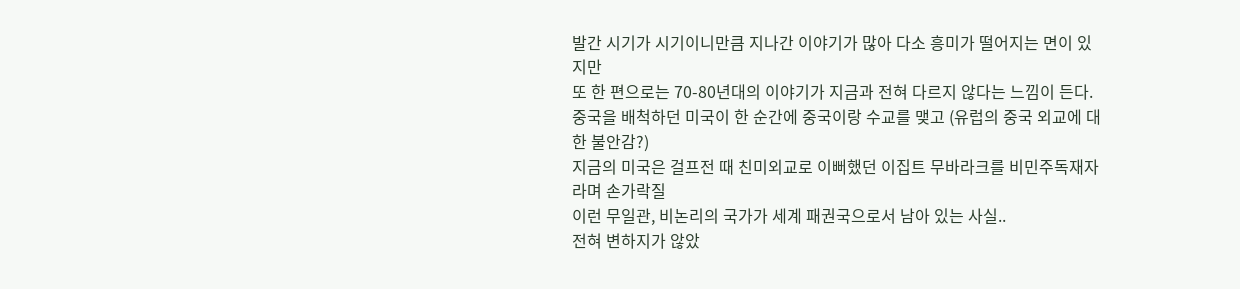발간 시기가 시기이니만큼 지나간 이야기가 많아 다소 흥미가 떨어지는 면이 있지만
또 한 편으로는 70-80년대의 이야기가 지금과 전혀 다르지 않다는 느낌이 든다.
중국을 배척하던 미국이 한 순간에 중국이랑 수교를 맺고 (유럽의 중국 외교에 대한 불안감?)
지금의 미국은 걸프전 때 친미외교로 이뻐했던 이집트 무바라크를 비민주독재자라며 손가락질
이런 무일관, 비논리의 국가가 세계 패권국으로서 남아 있는 사실..
전혀 변하지가 않았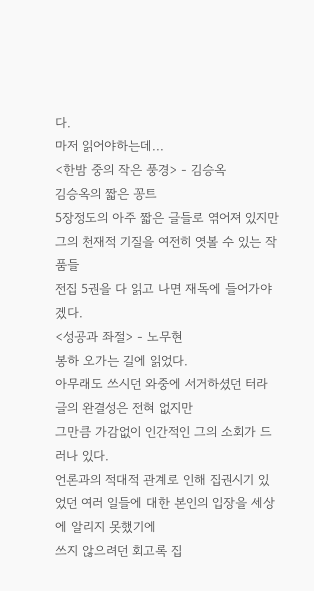다.
마저 읽어야하는데...
<한밤 중의 작은 풍경> - 김승옥
김승옥의 짧은 꽁트
5장정도의 아주 짧은 글들로 엮어져 있지만 그의 천재적 기질을 여전히 엿볼 수 있는 작품들
전집 5권을 다 읽고 나면 재독에 들어가야겠다.
<성공과 좌절> - 노무현
봉하 오가는 길에 읽었다.
아무래도 쓰시던 와중에 서거하셨던 터라 글의 완결성은 전혀 없지만
그만큼 가감없이 인간적인 그의 소회가 드러나 있다.
언론과의 적대적 관계로 인해 집권시기 있었던 여러 일들에 대한 본인의 입장을 세상에 알리지 못했기에
쓰지 않으려던 회고록 집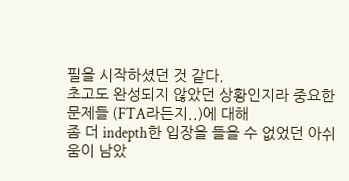필을 시작하셨던 것 같다.
초고도 완성되지 않았던 상황인지라 중요한 문제들 (FTA라든지..)에 대해
좀 더 indepth한 입장을 들을 수 없었던 아쉬움이 남았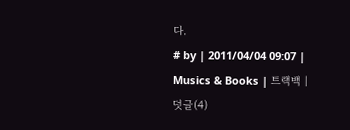다.
# by | 2011/04/04 09:07 | Musics & Books | 트랙백 | 덧글(4)